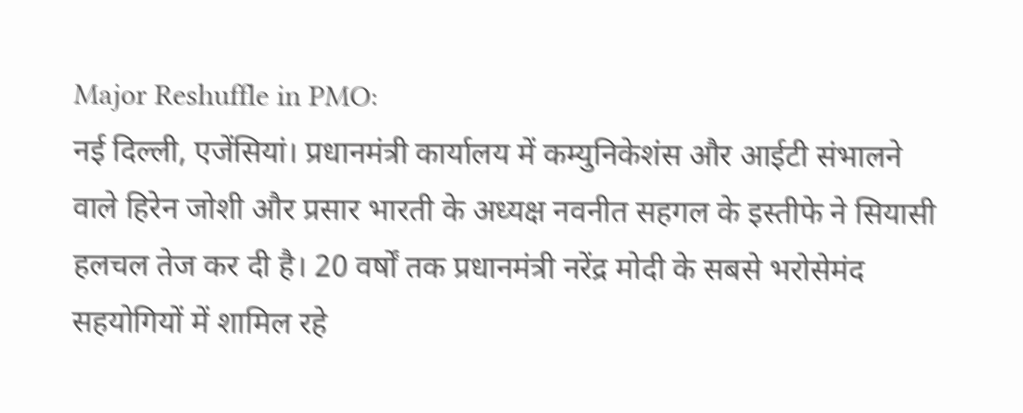Major Reshuffle in PMO:
नई दिल्ली, एजेंसियां। प्रधानमंत्री कार्यालय में कम्युनिकेशंस और आईटी संभालने वाले हिरेन जोशी और प्रसार भारती के अध्यक्ष नवनीत सहगल के इस्तीफे ने सियासी हलचल तेज कर दी है। 20 वर्षों तक प्रधानमंत्री नरेंद्र मोदी के सबसे भरोसेमंद सहयोगियों में शामिल रहे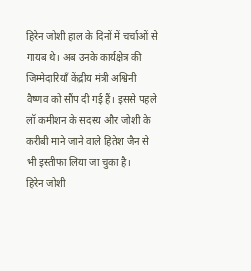हिरेन जोशी हाल के दिनों में चर्चाओं से गायब थे। अब उनके कार्यक्षेत्र की जिम्मेदारियाँ केंद्रीय मंत्री अश्विनी वैष्णव को सौंप दी गई हैं। इससे पहले लॉ कमीशन के सदस्य और जोशी के करीबी माने जाने वाले हितेश जैन से भी इस्तीफा लिया जा चुका है।
हिरेन जोशी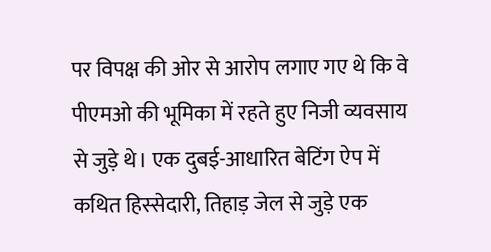पर विपक्ष की ओर से आरोप लगाए गए थे कि वे पीएमओ की भूमिका में रहते हुए निजी व्यवसाय से जुड़े थे। एक दुबई-आधारित बेटिंग ऐप में कथित हिस्सेदारी, तिहाड़ जेल से जुड़े एक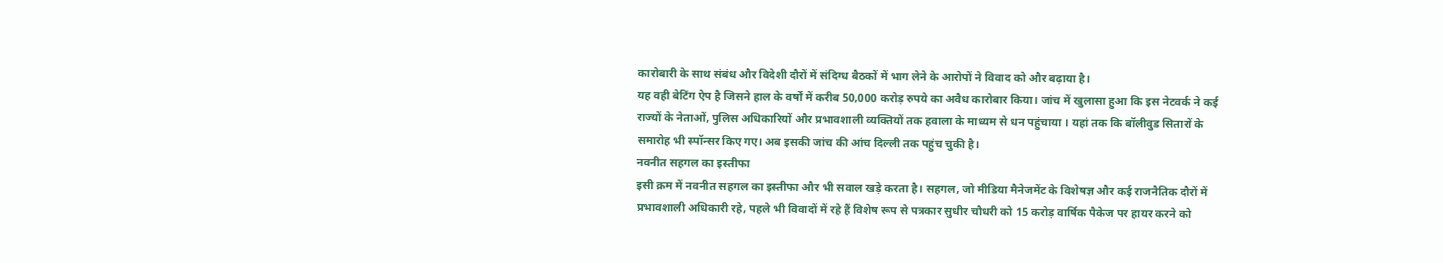कारोबारी के साथ संबंध और विदेशी दौरों में संदिग्ध बैठकों में भाग लेने के आरोपों ने विवाद को और बढ़ाया है।
यह वही बेटिंग ऐप है जिसने हाल के वर्षों में करीब 50,000 करोड़ रुपये का अवैध कारोबार किया। जांच में खुलासा हुआ कि इस नेटवर्क ने कई राज्यों के नेताओं, पुलिस अधिकारियों और प्रभावशाली व्यक्तियों तक हवाला के माध्यम से धन पहुंचाया । यहां तक कि बॉलीवुड सितारों के समारोह भी स्पॉन्सर किए गए। अब इसकी जांच की आंच दिल्ली तक पहुंच चुकी है।
नवनीत सहगल का इस्तीफा
इसी क्रम में नवनीत सहगल का इस्तीफा और भी सवाल खड़े करता है। सहगल, जो मीडिया मैनेजमेंट के विशेषज्ञ और कई राजनैतिक दौरों में प्रभावशाली अधिकारी रहे, पहले भी विवादों में रहे हैं विशेष रूप से पत्रकार सुधीर चौधरी को 15 करोड़ वार्षिक पैकेज पर हायर करने को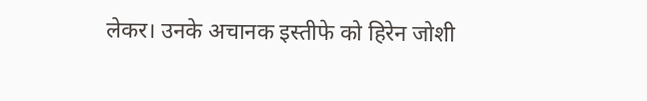लेकर। उनके अचानक इस्तीफे को हिरेन जोशी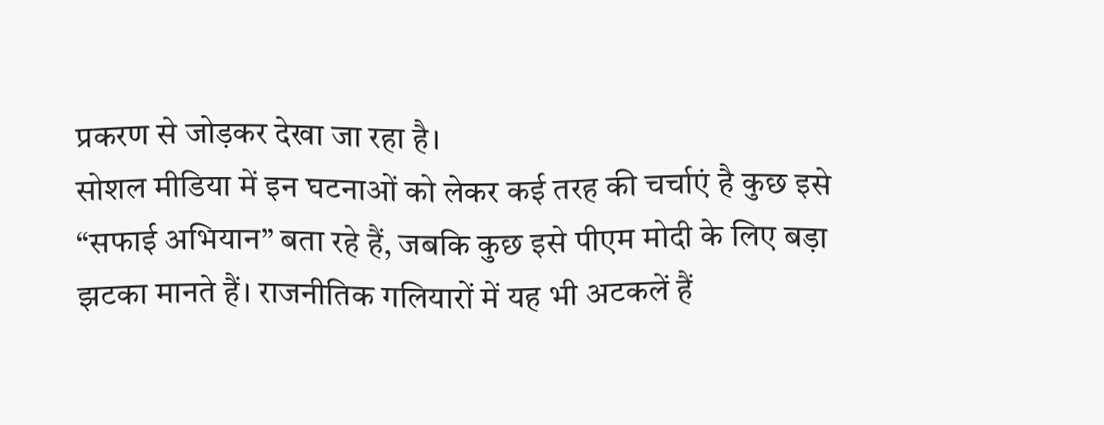प्रकरण से जोड़कर देखा जा रहा है।
सोशल मीडिया में इन घटनाओं को लेकर कई तरह की चर्चाएं है कुछ इसे “सफाई अभियान” बता रहे हैं, जबकि कुछ इसे पीएम मोदी के लिए बड़ा झटका मानते हैं। राजनीतिक गलियारों में यह भी अटकलें हैं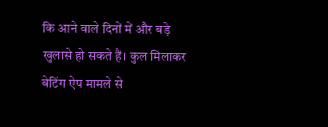कि आने वाले दिनों में और बड़े खुलासे हो सकते हैं। कुल मिलाकर बेटिंग ऐप मामले से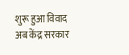शुरू हुआ विवाद अब केंद्र सरकार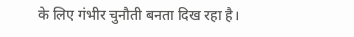के लिए गंभीर चुनौती बनता दिख रहा है।